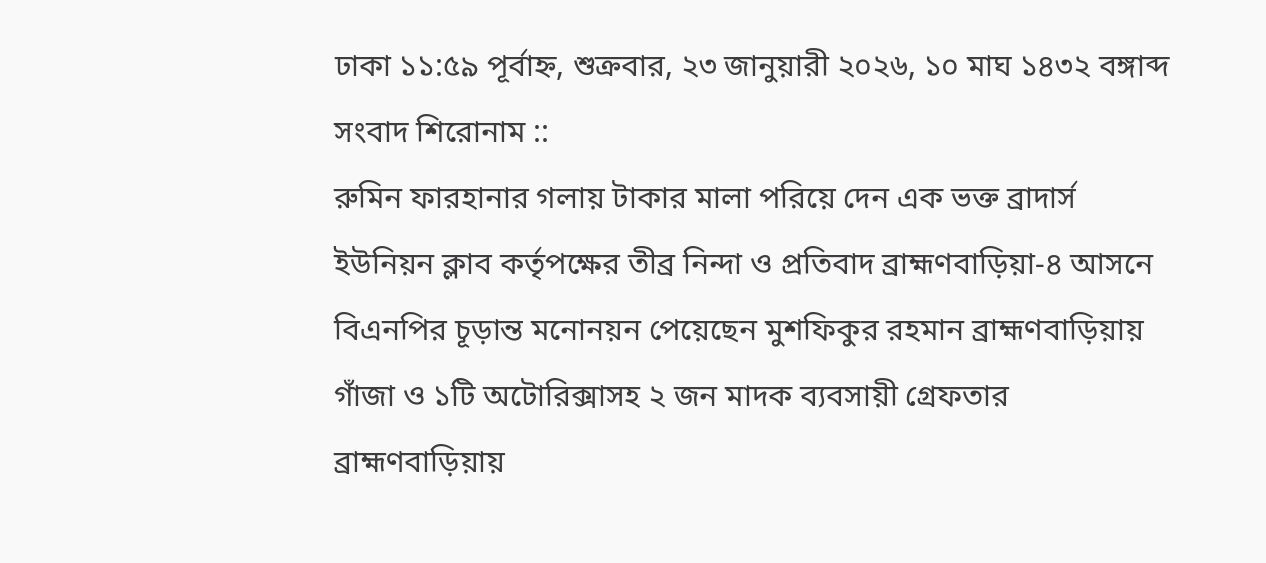ঢাকা ১১:৫৯ পূর্বাহ্ন, শুক্রবার, ২৩ জানুয়ারী ২০২৬, ১০ মাঘ ১৪৩২ বঙ্গাব্দ
সংবাদ শিরোনাম ::
রুমিন ফারহানার গলায় টাকার মালা পরিয়ে দেন এক ভক্ত ব্রাদার্স ইউনিয়ন ক্লাব কর্তৃপক্ষের তীব্র নিন্দা ও প্রতিবাদ ব্রাহ্মণবাড়িয়া-৪ আসনে বিএনপির চূড়ান্ত মনোনয়ন পেয়েছেন মুশফিকুর রহমান ব্রাহ্মণবাড়িয়ায় গাঁজা ও ১টি অটোরিক্সাসহ ২ জন মাদক ব্যবসায়ী গ্রেফতার ব্রাহ্মণবাড়িয়ায়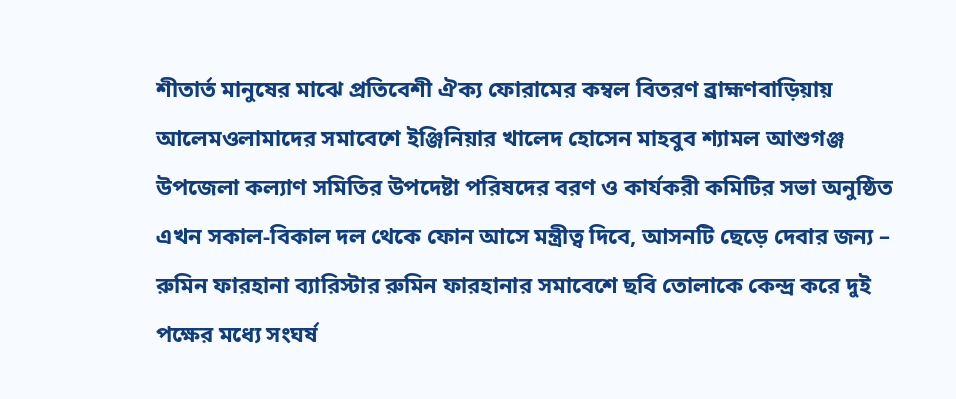শীতার্ত মানুষের মাঝে প্রতিবেশী ঐক্য ফোরামের কম্বল বিতরণ ব্রাহ্মণবাড়িয়ায় আলেমওলামাদের সমাবেশে ইঞ্জিনিয়ার খালেদ হোসেন মাহবুব শ্যামল আশুগঞ্জ উপজেলা কল্যাণ সমিতির উপদেষ্টা পরিষদের বরণ ও কার্যকরী কমিটির সভা অনুষ্ঠিত এখন সকাল-বিকাল দল থেকে ফোন আসে মন্ত্রীত্ব দিবে, আসনটি ছেড়ে দেবার জন্য – রুমিন ফারহানা ব্যারিস্টার রুমিন ফারহানার সমাবেশে ছবি তোলাকে কেন্দ্র করে দুই পক্ষের মধ্যে সংঘর্ষ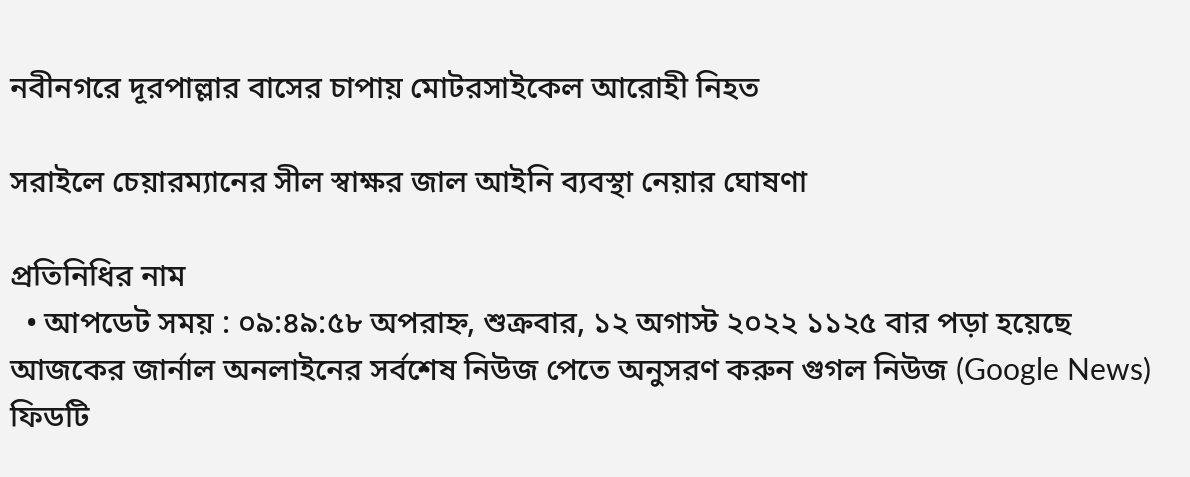নবীনগরে দূরপাল্লার বাসের চাপায় মোটরসাইকেল আরোহী নিহত

সরাইলে চেয়ারম্যানের সীল স্বাক্ষর জাল আইনি ব্যবস্থা নেয়ার ঘোষণা

প্রতিনিধির নাম
  • আপডেট সময় : ০৯:৪৯:৫৮ অপরাহ্ন, শুক্রবার, ১২ অগাস্ট ২০২২ ১১২৫ বার পড়া হয়েছে
আজকের জার্নাল অনলাইনের সর্বশেষ নিউজ পেতে অনুসরণ করুন গুগল নিউজ (Google News) ফিডটি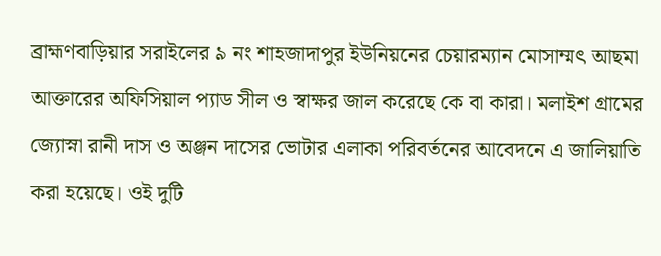ব্রাহ্মণবাড়িয়ার সরাইলের ৯ নং শাহজাদাপুর ইউনিয়নের চেয়ারম্যান মোসাম্মৎ আছমা আক্তারের অফিসিয়াল প্যাড সীল ও স্বাক্ষর জাল করেছে কে বা কারা। মলাইশ গ্রামের জ্যোস্না রানী দাস ও অঞ্জন দাসের ভোটার এলাকা পরিবর্তনের আবেদনে এ জালিয়াতি করা হয়েছে। ওই দুটি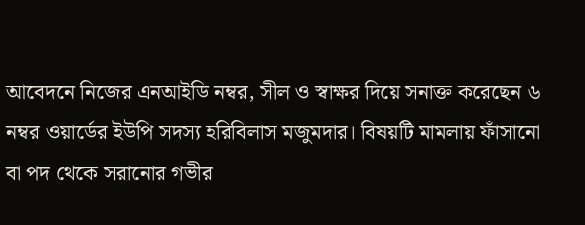আবেদনে নিজের এনআইডি নম্বর, সীল ও স্বাক্ষর দিয়ে সনাক্ত করেছেন ৬ নম্বর ওয়ার্ডের ইউপি সদস্য হরিবিলাস মজুমদার। বিষয়টি মামলায় ফাঁসানো বা পদ থেকে সরানোর গভীর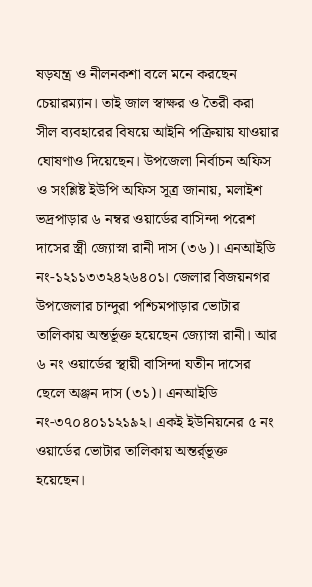ষড়যন্ত্র ও নীলনকশা বলে মনে করছেন চেয়ারম্যান। তাই জাল স্বাক্ষর ও তৈরী করা সীল ব্যবহারের বিষয়ে আইনি পক্রিয়ায় যাওয়ার ঘোষণাও দিয়েছেন। উপজেলা নির্বাচন অফিস ও সংশ্লিষ্ট ইউপি অফিস সূত্র জানায়, মলাইশ ভদ্রপাড়ার ৬ নম্বর ওয়ার্ডের বাসিন্দা পরেশ দাসের স্ত্রী জ্যোস্না রানী দাস (৩৬)। এনআইডি নং-১২১১৩৩২৪২৬৪০১। জেলার বিজয়নগর উপজেলার চান্দুরা পশ্চিমপাড়ার ভোটার তালিকায় অন্তর্ভূক্ত হয়েছেন জ্যোস্না রানী। আর ৬ নং ওয়ার্ডের স্থায়ী বাসিন্দা যতীন দাসের ছেলে অঞ্জন দাস (৩১)। এনআইডি নং-৩৭০৪০১১২১৯২। একই ইউনিয়নের ৫ নং ওয়ার্ডের ভোটার তালিকায় অন্তর্র্ভূক্ত হয়েছেন।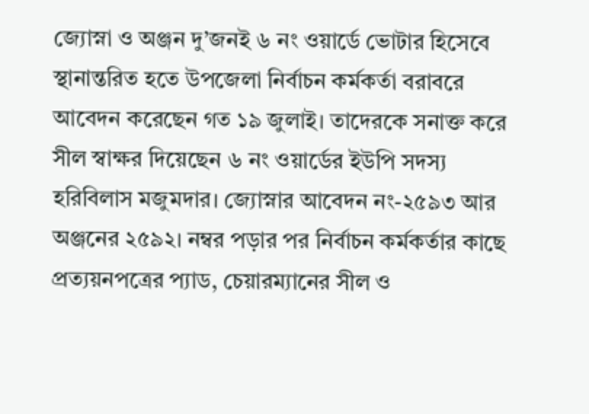জ্যোস্না ও অঞ্জন দু’জনই ৬ নং ওয়ার্ডে ভোটার হিসেবে স্থানান্তরিত হতে উপজেলা নির্বাচন কর্মকর্তা বরাবরে আবেদন করেছেন গত ১৯ জুলাই। তাদেরকে সনাক্ত করে সীল স্বাক্ষর দিয়েছেন ৬ নং ওয়ার্ডের ইউপি সদস্য হরিবিলাস মজুমদার। জ্যোস্নার আবেদন নং-২৫৯৩ আর অঞ্জনের ২৫৯২। নম্বর পড়ার পর নির্বাচন কর্মকর্তার কাছে প্রত্যয়নপত্রের প্যাড, চেয়ারম্যানের সীল ও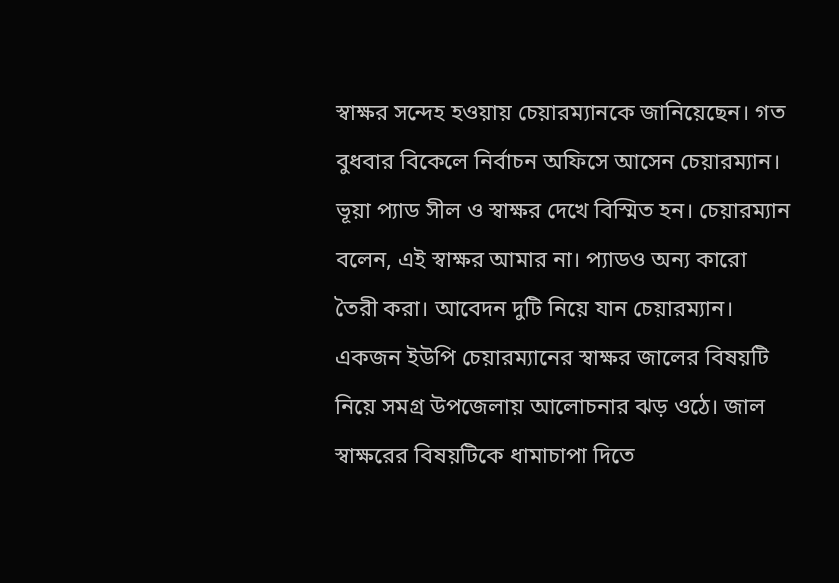স্বাক্ষর সন্দেহ হওয়ায় চেয়ারম্যানকে জানিয়েছেন। গত বুধবার বিকেলে নির্বাচন অফিসে আসেন চেয়ারম্যান। ভূয়া প্যাড সীল ও স্বাক্ষর দেখে বিস্মিত হন। চেয়ারম্যান বলেন, এই স্বাক্ষর আমার না। প্যাডও অন্য কারো তৈরী করা। আবেদন দুটি নিয়ে যান চেয়ারম্যান। একজন ইউপি চেয়ারম্যানের স্বাক্ষর জালের বিষয়টি নিয়ে সমগ্র উপজেলায় আলোচনার ঝড় ওঠে। জাল স্বাক্ষরের বিষয়টিকে ধামাচাপা দিতে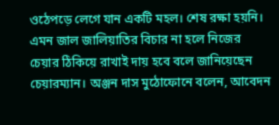ওঠেপড়ে লেগে যান একটি মহল। শেষ রক্ষা হয়নি। এমন জাল জালিয়াতির বিচার না হলে নিজের চেয়ার ঠিকিয়ে রাখাই দায় হবে বলে জানিয়েছেন চেয়ারম্যান। অঞ্জন দাস মুঠোফোনে বলেন, আবেদন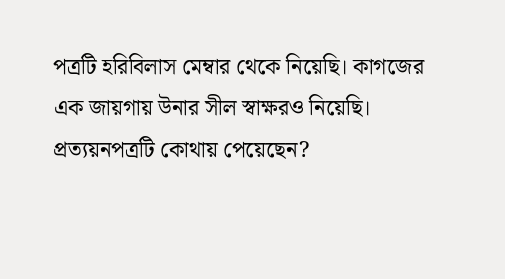পত্রটি হরিবিলাস মেম্বার থেকে নিয়েছি। কাগজের এক জায়গায় উনার সীল স্বাক্ষরও নিয়েছি। প্রত্যয়নপত্রটি কোথায় পেয়েছেন?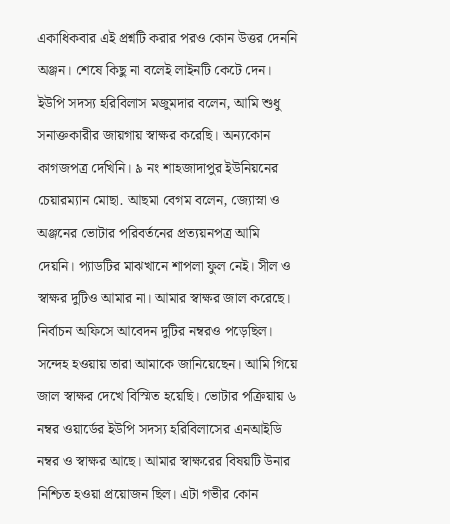একাধিকবার এই প্রশ্নটি করার পরও কোন উত্তর দেননি অঞ্জন। শেষে কিছু না বলেই লাইনটি কেটে দেন। ইউপি সদস্য হরিবিলাস মজুমদার বলেন, আমি শুধু সনাক্তকারীর জায়গায় স্বাক্ষর করেছি। অন্যকোন কাগজপত্র দেখিনি। ৯ নং শাহজাদাপুর ইউনিয়নের চেয়ারম্যান মোছা. আছমা বেগম বলেন, জ্যোস্না ও অঞ্জনের ভোটার পরিবর্তনের প্রত্যয়নপত্র আমি দেয়নি। প্যাডটির মাঝখানে শাপলা ফুল নেই। সীল ও স্বাক্ষর দুটিও আমার না। আমার স্বাক্ষর জাল করেছে। নির্বাচন অফিসে আবেদন দুটির নম্বরও পড়েছিল। সন্দেহ হওয়ায় তারা আমাকে জানিয়েছেন। আমি গিয়ে জাল স্বাক্ষর দেখে বিস্মিত হয়েছি। ভোটার পক্রিয়ায় ৬ নম্বর ওয়ার্ডের ইউপি সদস্য হরিবিলাসের এনআইডি নম্বর ও স্বাক্ষর আছে। আমার স্বাক্ষরের বিষয়টি উনার নিশ্চিত হওয়া প্রয়োজন ছিল। এটা গভীর কোন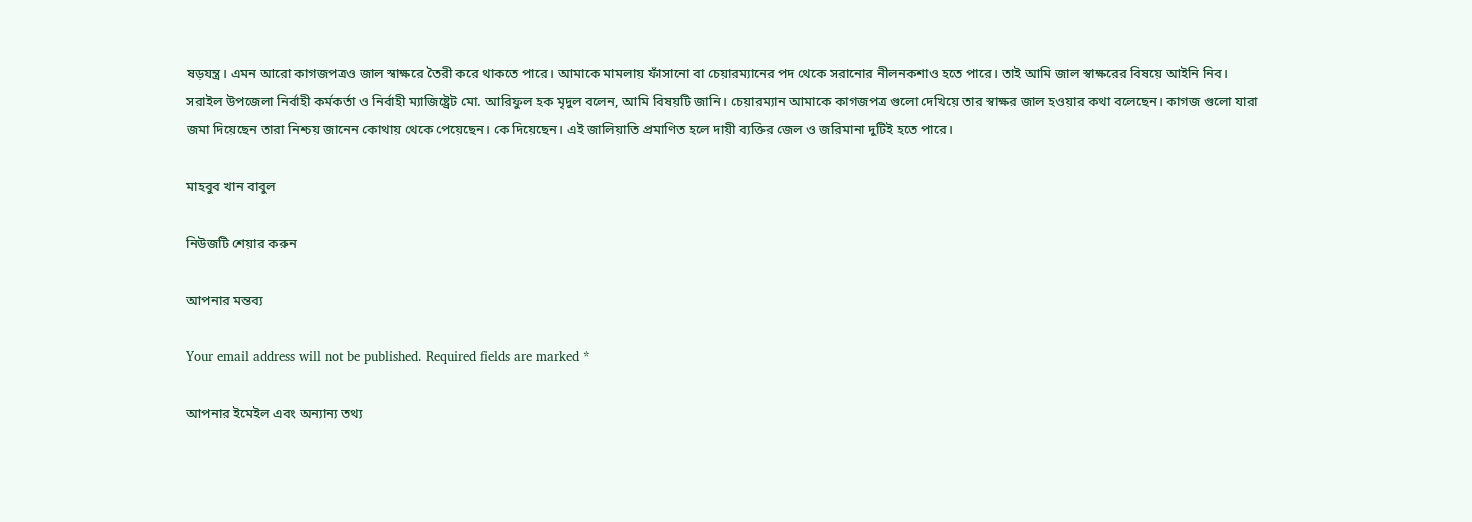ষড়যন্ত্র। এমন আরো কাগজপত্রও জাল স্বাক্ষরে তৈরী করে থাকতে পারে। আমাকে মামলায় ফাঁসানো বা চেয়ারম্যানের পদ থেকে সরানোর নীলনকশাও হতে পারে। তাই আমি জাল স্বাক্ষরের বিষয়ে আইনি নিব। সরাইল উপজেলা নির্বাহী কর্মকর্তা ও নির্বাহী ম্যাজিষ্ট্রেট মো. আরিফুল হক মৃদুল বলেন, আমি বিষয়টি জানি। চেয়ারম্যান আমাকে কাগজপত্র গুলো দেখিয়ে তার স্বাক্ষর জাল হওয়ার কথা বলেছেন। কাগজ গুলো যারা জমা দিয়েছেন তারা নিশ্চয় জানেন কোথায় থেকে পেয়েছেন। কে দিয়েছেন। এই জালিয়াতি প্রমাণিত হলে দায়ী ব্যক্তির জেল ও জরিমানা দুটিই হতে পারে।

মাহবুব খান বাবুল

নিউজটি শেয়ার করুন

আপনার মন্তব্য

Your email address will not be published. Required fields are marked *

আপনার ইমেইল এবং অন্যান্য তথ্য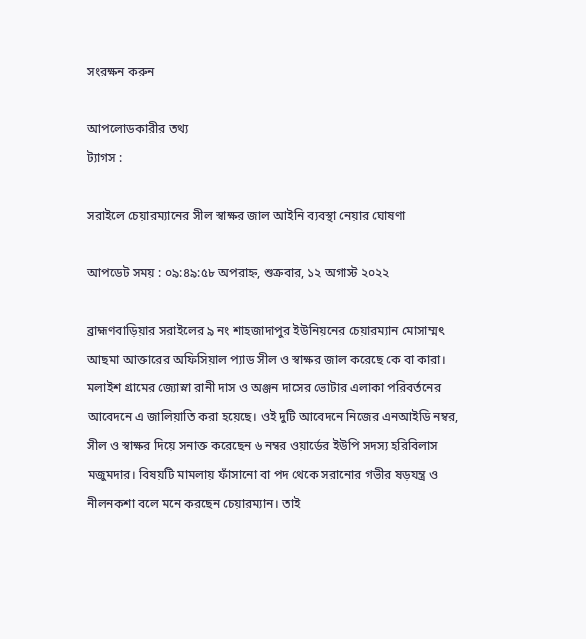সংরক্ষন করুন

আপলোডকারীর তথ্য
ট্যাগস :

সরাইলে চেয়ারম্যানের সীল স্বাক্ষর জাল আইনি ব্যবস্থা নেয়ার ঘোষণা

আপডেট সময় : ০৯:৪৯:৫৮ অপরাহ্ন, শুক্রবার, ১২ অগাস্ট ২০২২

ব্রাহ্মণবাড়িয়ার সরাইলের ৯ নং শাহজাদাপুর ইউনিয়নের চেয়ারম্যান মোসাম্মৎ আছমা আক্তারের অফিসিয়াল প্যাড সীল ও স্বাক্ষর জাল করেছে কে বা কারা। মলাইশ গ্রামের জ্যোস্না রানী দাস ও অঞ্জন দাসের ভোটার এলাকা পরিবর্তনের আবেদনে এ জালিয়াতি করা হয়েছে। ওই দুটি আবেদনে নিজের এনআইডি নম্বর, সীল ও স্বাক্ষর দিয়ে সনাক্ত করেছেন ৬ নম্বর ওয়ার্ডের ইউপি সদস্য হরিবিলাস মজুমদার। বিষয়টি মামলায় ফাঁসানো বা পদ থেকে সরানোর গভীর ষড়যন্ত্র ও নীলনকশা বলে মনে করছেন চেয়ারম্যান। তাই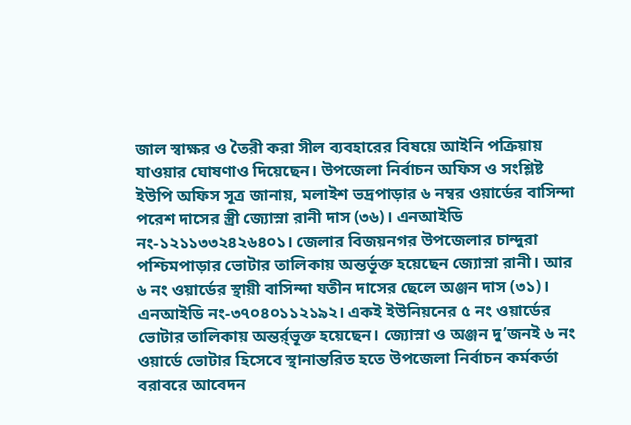জাল স্বাক্ষর ও তৈরী করা সীল ব্যবহারের বিষয়ে আইনি পক্রিয়ায় যাওয়ার ঘোষণাও দিয়েছেন। উপজেলা নির্বাচন অফিস ও সংশ্লিষ্ট ইউপি অফিস সূত্র জানায়, মলাইশ ভদ্রপাড়ার ৬ নম্বর ওয়ার্ডের বাসিন্দা পরেশ দাসের স্ত্রী জ্যোস্না রানী দাস (৩৬)। এনআইডি নং-১২১১৩৩২৪২৬৪০১। জেলার বিজয়নগর উপজেলার চান্দুরা পশ্চিমপাড়ার ভোটার তালিকায় অন্তর্ভূক্ত হয়েছেন জ্যোস্না রানী। আর ৬ নং ওয়ার্ডের স্থায়ী বাসিন্দা যতীন দাসের ছেলে অঞ্জন দাস (৩১)। এনআইডি নং-৩৭০৪০১১২১৯২। একই ইউনিয়নের ৫ নং ওয়ার্ডের ভোটার তালিকায় অন্তর্র্ভূক্ত হয়েছেন। জ্যোস্না ও অঞ্জন দু’জনই ৬ নং ওয়ার্ডে ভোটার হিসেবে স্থানান্তরিত হতে উপজেলা নির্বাচন কর্মকর্তা বরাবরে আবেদন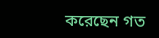করেছেন গত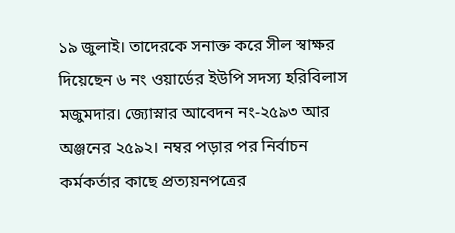১৯ জুলাই। তাদেরকে সনাক্ত করে সীল স্বাক্ষর দিয়েছেন ৬ নং ওয়ার্ডের ইউপি সদস্য হরিবিলাস মজুমদার। জ্যোস্নার আবেদন নং-২৫৯৩ আর অঞ্জনের ২৫৯২। নম্বর পড়ার পর নির্বাচন কর্মকর্তার কাছে প্রত্যয়নপত্রের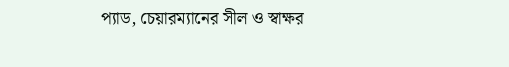প্যাড, চেয়ারম্যানের সীল ও স্বাক্ষর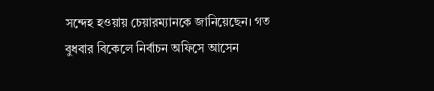সন্দেহ হওয়ায় চেয়ারম্যানকে জানিয়েছেন। গত বুধবার বিকেলে নির্বাচন অফিসে আসেন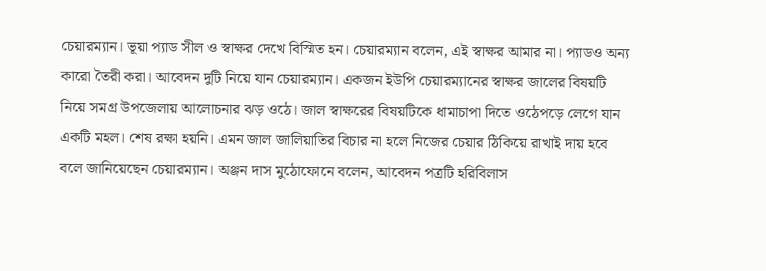চেয়ারম্যান। ভূয়া প্যাড সীল ও স্বাক্ষর দেখে বিস্মিত হন। চেয়ারম্যান বলেন, এই স্বাক্ষর আমার না। প্যাডও অন্য কারো তৈরী করা। আবেদন দুটি নিয়ে যান চেয়ারম্যান। একজন ইউপি চেয়ারম্যানের স্বাক্ষর জালের বিষয়টি নিয়ে সমগ্র উপজেলায় আলোচনার ঝড় ওঠে। জাল স্বাক্ষরের বিষয়টিকে ধামাচাপা দিতে ওঠেপড়ে লেগে যান একটি মহল। শেষ রক্ষা হয়নি। এমন জাল জালিয়াতির বিচার না হলে নিজের চেয়ার ঠিকিয়ে রাখাই দায় হবে বলে জানিয়েছেন চেয়ারম্যান। অঞ্জন দাস মুঠোফোনে বলেন, আবেদন পত্রটি হরিবিলাস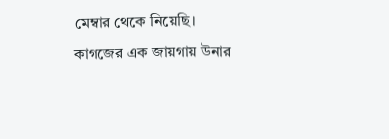মেম্বার থেকে নিয়েছি। কাগজের এক জায়গায় উনার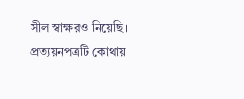সীল স্বাক্ষরও নিয়েছি। প্রত্যয়নপত্রটি কোথায়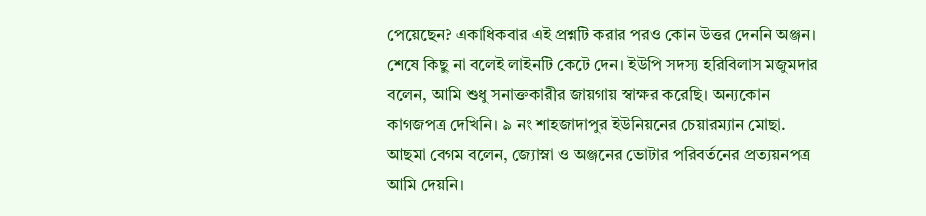পেয়েছেন? একাধিকবার এই প্রশ্নটি করার পরও কোন উত্তর দেননি অঞ্জন। শেষে কিছু না বলেই লাইনটি কেটে দেন। ইউপি সদস্য হরিবিলাস মজুমদার বলেন, আমি শুধু সনাক্তকারীর জায়গায় স্বাক্ষর করেছি। অন্যকোন কাগজপত্র দেখিনি। ৯ নং শাহজাদাপুর ইউনিয়নের চেয়ারম্যান মোছা. আছমা বেগম বলেন, জ্যোস্না ও অঞ্জনের ভোটার পরিবর্তনের প্রত্যয়নপত্র আমি দেয়নি।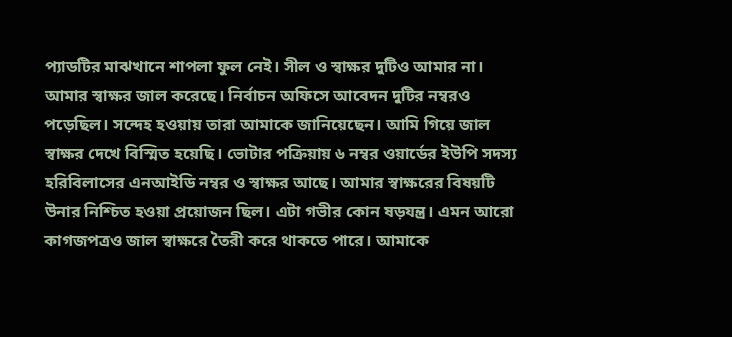প্যাডটির মাঝখানে শাপলা ফুল নেই। সীল ও স্বাক্ষর দুটিও আমার না। আমার স্বাক্ষর জাল করেছে। নির্বাচন অফিসে আবেদন দুটির নম্বরও পড়েছিল। সন্দেহ হওয়ায় তারা আমাকে জানিয়েছেন। আমি গিয়ে জাল স্বাক্ষর দেখে বিস্মিত হয়েছি। ভোটার পক্রিয়ায় ৬ নম্বর ওয়ার্ডের ইউপি সদস্য হরিবিলাসের এনআইডি নম্বর ও স্বাক্ষর আছে। আমার স্বাক্ষরের বিষয়টি উনার নিশ্চিত হওয়া প্রয়োজন ছিল। এটা গভীর কোন ষড়যন্ত্র। এমন আরো কাগজপত্রও জাল স্বাক্ষরে তৈরী করে থাকতে পারে। আমাকে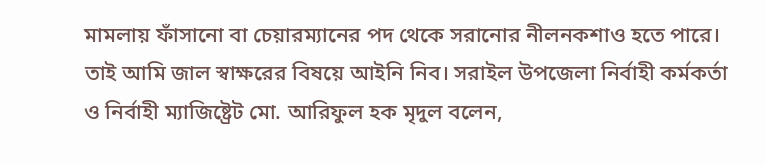মামলায় ফাঁসানো বা চেয়ারম্যানের পদ থেকে সরানোর নীলনকশাও হতে পারে। তাই আমি জাল স্বাক্ষরের বিষয়ে আইনি নিব। সরাইল উপজেলা নির্বাহী কর্মকর্তা ও নির্বাহী ম্যাজিষ্ট্রেট মো. আরিফুল হক মৃদুল বলেন,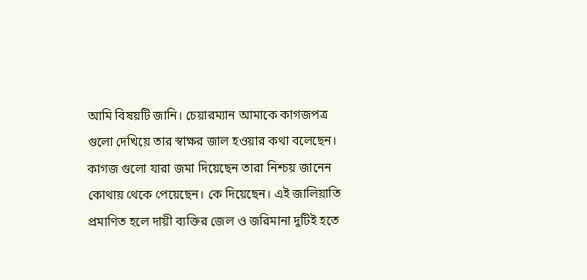আমি বিষয়টি জানি। চেয়ারম্যান আমাকে কাগজপত্র গুলো দেখিয়ে তার স্বাক্ষর জাল হওয়ার কথা বলেছেন। কাগজ গুলো যারা জমা দিয়েছেন তারা নিশ্চয় জানেন কোথায় থেকে পেয়েছেন। কে দিয়েছেন। এই জালিয়াতি প্রমাণিত হলে দায়ী ব্যক্তির জেল ও জরিমানা দুটিই হতে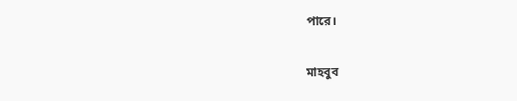পারে।

মাহবুব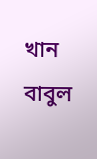খান বাবুল